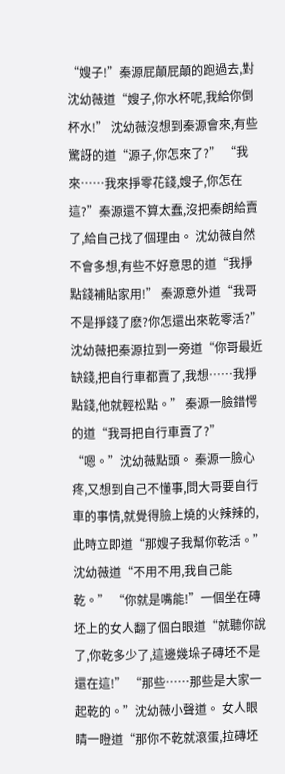“嫂子!”秦源屁顛屁顛的跑過去,對沈幼薇道“嫂子,你水杯呢,我給你倒杯水!” 沈幼薇沒想到秦源會來,有些驚訝的道“源子,你怎來了?” “我來……我來掙零花錢,嫂子,你怎在這?”秦源還不算太蠢,沒把秦朗給賣了,給自己找了個理由。 沈幼薇自然不會多想,有些不好意思的道“我掙點錢補貼家用!” 秦源意外道“我哥不是掙錢了麽?你怎還出來乾零活?” 沈幼薇把秦源拉到一旁道“你哥最近缺錢,把自行車都賣了,我想……我掙點錢,他就輕松點。” 秦源一臉錯愕的道“我哥把自行車賣了?” “嗯。”沈幼薇點頭。 秦源一臉心疼,又想到自己不懂事,問大哥要自行車的事情,就覺得臉上燒的火辣辣的,此時立即道“那嫂子我幫你乾活。” 沈幼薇道“不用不用,我自己能乾。” “你就是嘴能!”一個坐在磚坯上的女人翻了個白眼道“就聽你說了,你乾多少了,這邊幾垛子磚坯不是還在這!” “那些……那些是大家一起乾的。”沈幼薇小聲道。 女人眼睛一瞪道“那你不乾就滾蛋,拉磚坯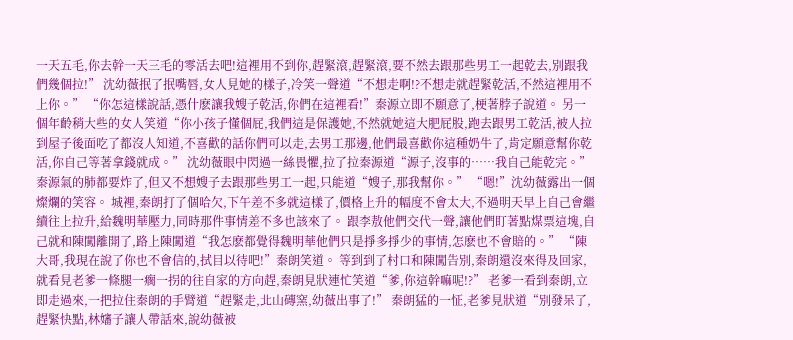一天五毛,你去幹一天三毛的零活去吧!這裡用不到你,趕緊滾,趕緊滾,要不然去跟那些男工一起乾去,別跟我們幾個拉!” 沈幼薇抿了抿嘴唇,女人見她的樣子,冷笑一聲道“不想走啊!?不想走就趕緊乾活,不然這裡用不上你。” “你怎這樣說話,憑什麽讓我嫂子乾活,你們在這裡看!”秦源立即不願意了,梗著脖子說道。 另一個年齡稍大些的女人笑道“你小孩子懂個屁,我們這是保護她,不然就她這大肥屁股,跑去跟男工乾活,被人拉到屋子後面吃了都沒人知道,不喜歡的話你們可以走,去男工那邊,他們最喜歡你這種奶牛了,肯定願意幫你乾活,你自己等著拿錢就成。” 沈幼薇眼中閃過一絲畏懼,拉了拉秦源道“源子,沒事的……我自己能乾完。” 秦源氣的肺都要炸了,但又不想嫂子去跟那些男工一起,只能道“嫂子,那我幫你。” “嗯!”沈幼薇露出一個燦爛的笑容。 城裡,秦朗打了個哈欠,下午差不多就這樣了,價格上升的幅度不會太大,不過明天早上自己會繼續往上拉升,給魏明華壓力,同時那件事情差不多也該來了。 跟李敖他們交代一聲,讓他們盯著點煤票這塊,自己就和陳闖離開了,路上陳闖道“我怎麽都覺得魏明華他們只是掙多掙少的事情,怎麽也不會賠的。” “陳大哥,我現在說了你也不會信的,拭目以待吧!”秦朗笑道。 等到到了村口和陳闖告別,秦朗還沒來得及回家,就看見老爹一條腿一瘸一拐的往自家的方向趕,秦朗見狀連忙笑道“爹,你這幹嘛呢!?” 老爹一看到秦朗,立即走過來,一把拉住秦朗的手臂道“趕緊走,北山磚窯,幼薇出事了!” 秦朗猛的一怔,老爹見狀道“別發呆了,趕緊快點,林嬸子讓人帶話來,說幼薇被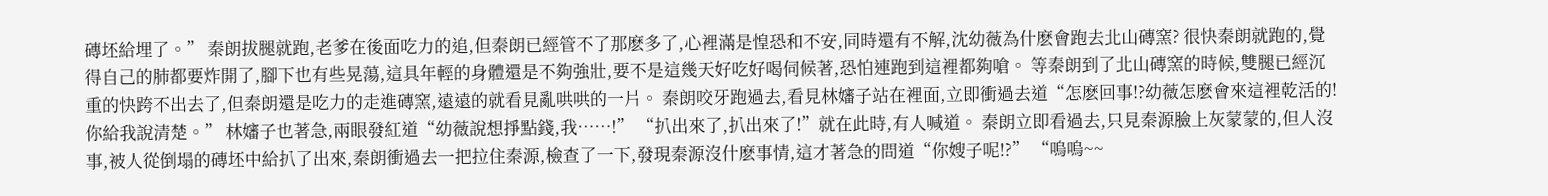磚坯給埋了。” 秦朗拔腿就跑,老爹在後面吃力的追,但秦朗已經管不了那麽多了,心裡滿是惶恐和不安,同時還有不解,沈幼薇為什麽會跑去北山磚窯? 很快秦朗就跑的,覺得自己的肺都要炸開了,腳下也有些晃蕩,這具年輕的身體還是不夠強壯,要不是這幾天好吃好喝伺候著,恐怕連跑到這裡都夠嗆。 等秦朗到了北山磚窯的時候,雙腿已經沉重的快跨不出去了,但秦朗還是吃力的走進磚窯,遠遠的就看見亂哄哄的一片。 秦朗咬牙跑過去,看見林嬸子站在裡面,立即衝過去道“怎麽回事!?幼薇怎麽會來這裡乾活的!你給我說清楚。” 林嬸子也著急,兩眼發紅道“幼薇說想掙點錢,我……!” “扒出來了,扒出來了!”就在此時,有人喊道。 秦朗立即看過去,只見秦源臉上灰蒙蒙的,但人沒事,被人從倒塌的磚坯中給扒了出來,秦朗衝過去一把拉住秦源,檢查了一下,發現秦源沒什麽事情,這才著急的問道“你嫂子呢!?” “嗚嗚~~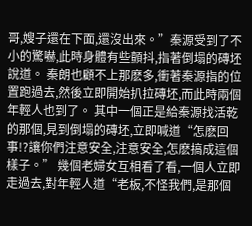哥,嫂子還在下面,還沒出來。”秦源受到了不小的驚嚇,此時身體有些顫抖,指著倒塌的磚坯說道。 秦朗也顧不上那麽多,衝著秦源指的位置跑過去,然後立即開始扒拉磚坯,而此時兩個年輕人也到了。 其中一個正是給秦源找活乾的那個,見到倒塌的磚坯,立即喊道“怎麽回事!?讓你們注意安全,注意安全,怎麽搞成這個樣子。” 幾個老婦女互相看了看,一個人立即走過去,對年輕人道“老板,不怪我們,是那個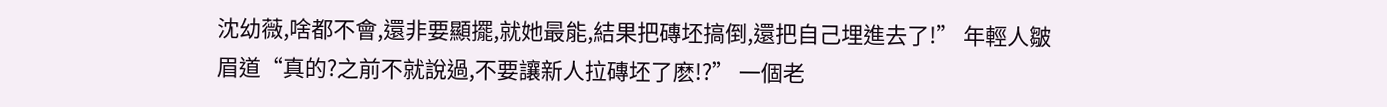沈幼薇,啥都不會,還非要顯擺,就她最能,結果把磚坯搞倒,還把自己埋進去了!” 年輕人皺眉道“真的?之前不就說過,不要讓新人拉磚坯了麽!?” 一個老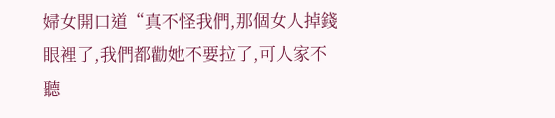婦女開口道“真不怪我們,那個女人掉錢眼裡了,我們都勸她不要拉了,可人家不聽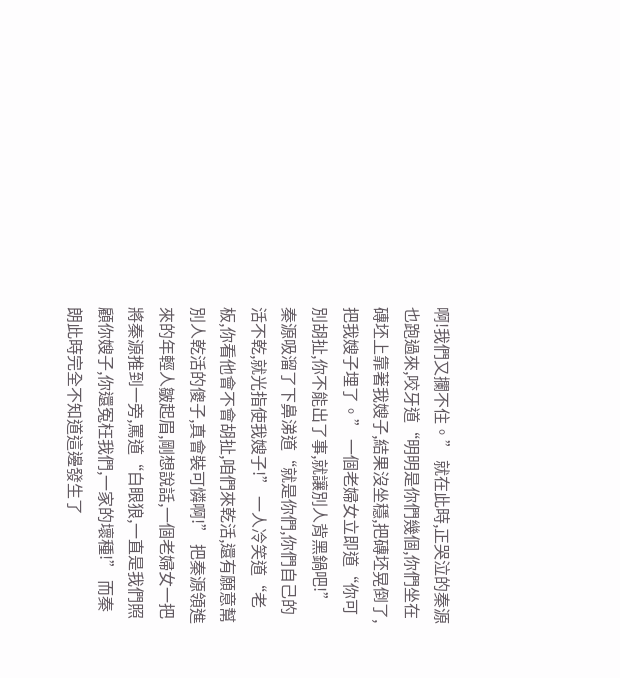啊!我們又攔不住。” 就在此時,正哭泣的秦源也跑過來,咬牙道“明明是你們幾個,你們坐在磚坯上靠著我嫂子,結果沒坐穩,把磚坯晃倒了,把我嫂子埋了。” 一個老婦女立即道“你可別胡扯,你不能出了事,就讓別人背黑鍋吧!” 秦源吸溜了下鼻涕道“就是你們,你們自己的活不乾,就光指使我嫂子!” 一人冷笑道“老板,你看他會不會胡扯,咱們來乾活,還有願意幫別人乾活的傻子,真會裝可憐啊!” 把秦源領進來的年輕人皺起眉,剛想說話,一個老婦女一把將秦源推到一旁,罵道“白眼狼,一直是我們照顧你嫂子,你還冤枉我們,一家的壞種!” 而秦朗此時完全不知道這邊發生了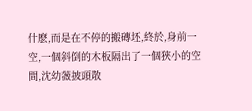什麽,而是在不停的搬磚坯,終於,身前一空,一個斜倒的木板隔出了一個狹小的空間,沈幼薇披頭散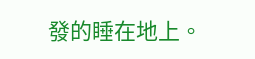發的睡在地上。